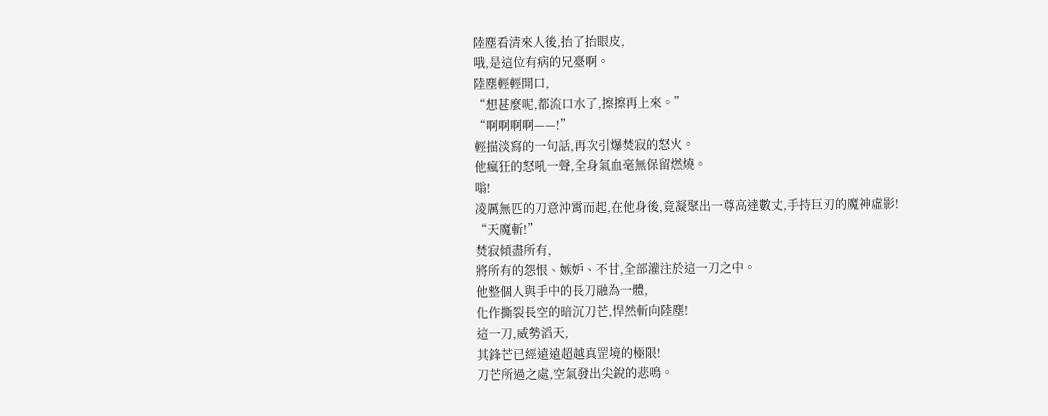陸塵看清來人後,抬了抬眼皮,
哦,是這位有病的兄臺啊。
陸塵輕輕開口,
“想甚麼呢,都流口水了,擦擦再上來。”
“啊啊啊啊——!”
輕描淡寫的一句話,再次引爆焚寂的怒火。
他瘋狂的怒吼一聲,全身氣血毫無保留燃燒。
嗡!
凌厲無匹的刀意沖霄而起,在他身後,竟凝聚出一尊高達數丈,手持巨刃的魔神虛影!
“天魔斬!”
焚寂傾盡所有,
將所有的怨恨、嫉妒、不甘,全部灌注於這一刀之中。
他整個人與手中的長刀融為一體,
化作撕裂長空的暗沉刀芒,悍然斬向陸塵!
這一刀,威勢滔天,
其鋒芒已經遠遠超越真罡境的極限!
刀芒所過之處,空氣發出尖銳的悲鳴。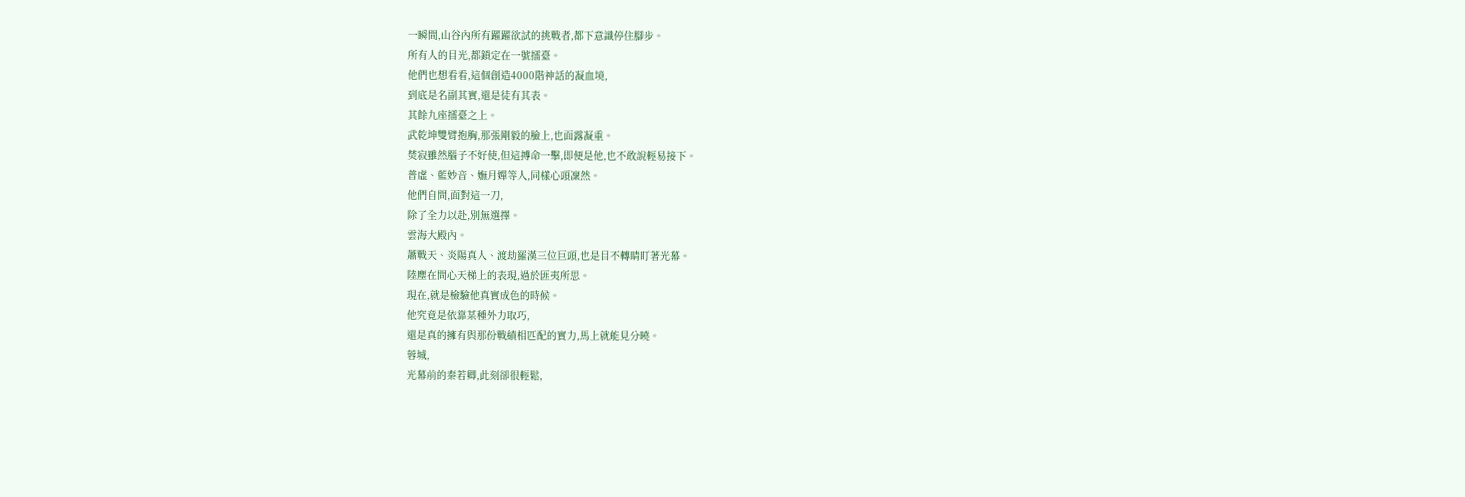一瞬間,山谷內所有躍躍欲試的挑戰者,都下意識停住腳步。
所有人的目光,都鎖定在一號擂臺。
他們也想看看,這個創造4000階神話的凝血境,
到底是名副其實,還是徒有其表。
其餘九座擂臺之上。
武乾坤雙臂抱胸,那張剛毅的臉上,也面露凝重。
焚寂雖然腦子不好使,但這搏命一擊,即便是他,也不敢說輕易接下。
普虛、藍妙音、嫵月嬋等人,同樣心頭凜然。
他們自問,面對這一刀,
除了全力以赴,別無選擇。
雲海大殿內。
蕭戰天、炎陽真人、渡劫羅漢三位巨頭,也是目不轉睛盯著光幕。
陸塵在問心天梯上的表現,過於匪夷所思。
現在,就是檢驗他真實成色的時候。
他究竟是依靠某種外力取巧,
還是真的擁有與那份戰績相匹配的實力,馬上就能見分曉。
蓉城,
光幕前的秦若卿,此刻卻很輕鬆,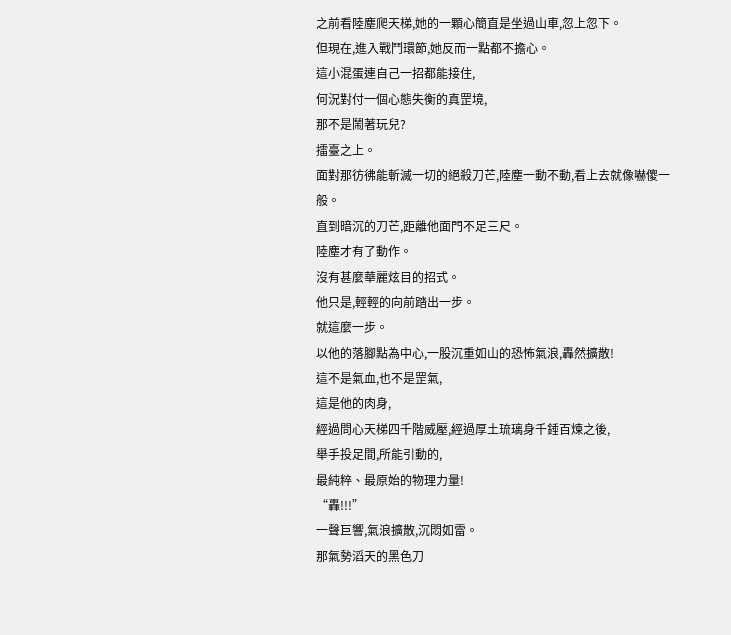之前看陸塵爬天梯,她的一顆心簡直是坐過山車,忽上忽下。
但現在,進入戰鬥環節,她反而一點都不擔心。
這小混蛋連自己一招都能接住,
何況對付一個心態失衡的真罡境,
那不是鬧著玩兒?
擂臺之上。
面對那彷彿能斬滅一切的絕殺刀芒,陸塵一動不動,看上去就像嚇傻一般。
直到暗沉的刀芒,距離他面門不足三尺。
陸塵才有了動作。
沒有甚麼華麗炫目的招式。
他只是,輕輕的向前踏出一步。
就這麼一步。
以他的落腳點為中心,一股沉重如山的恐怖氣浪,轟然擴散!
這不是氣血,也不是罡氣,
這是他的肉身,
經過問心天梯四千階威壓,經過厚土琉璃身千錘百煉之後,
舉手投足間,所能引動的,
最純粹、最原始的物理力量!
“轟!!!”
一聲巨響,氣浪擴散,沉悶如雷。
那氣勢滔天的黑色刀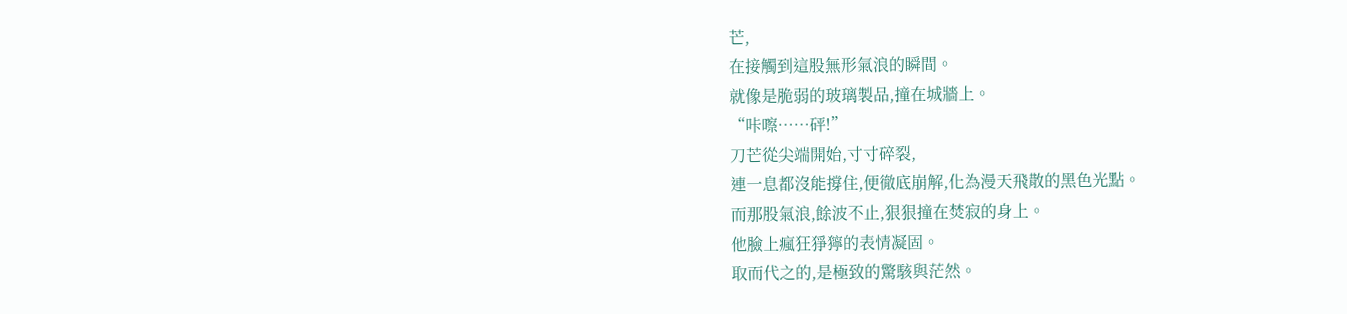芒,
在接觸到這股無形氣浪的瞬間。
就像是脆弱的玻璃製品,撞在城牆上。
“咔嚓……砰!”
刀芒從尖端開始,寸寸碎裂,
連一息都沒能撐住,便徹底崩解,化為漫天飛散的黑色光點。
而那股氣浪,餘波不止,狠狠撞在焚寂的身上。
他臉上瘋狂猙獰的表情凝固。
取而代之的,是極致的驚駭與茫然。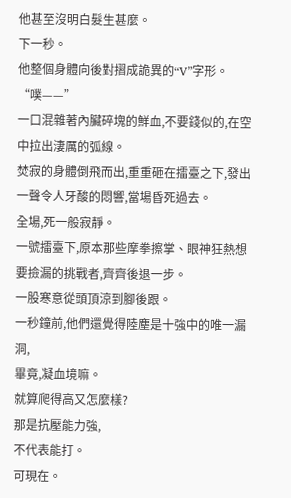他甚至沒明白髮生甚麼。
下一秒。
他整個身體向後對摺成詭異的“V”字形。
“噗——”
一口混雜著內臟碎塊的鮮血,不要錢似的,在空中拉出淒厲的弧線。
焚寂的身體倒飛而出,重重砸在擂臺之下,發出一聲令人牙酸的悶響,當場昏死過去。
全場,死一般寂靜。
一號擂臺下,原本那些摩拳擦掌、眼神狂熱想要撿漏的挑戰者,齊齊後退一步。
一股寒意從頭頂涼到腳後跟。
一秒鐘前,他們還覺得陸塵是十強中的唯一漏洞,
畢竟,凝血境嘛。
就算爬得高又怎麼樣?
那是抗壓能力強,
不代表能打。
可現在。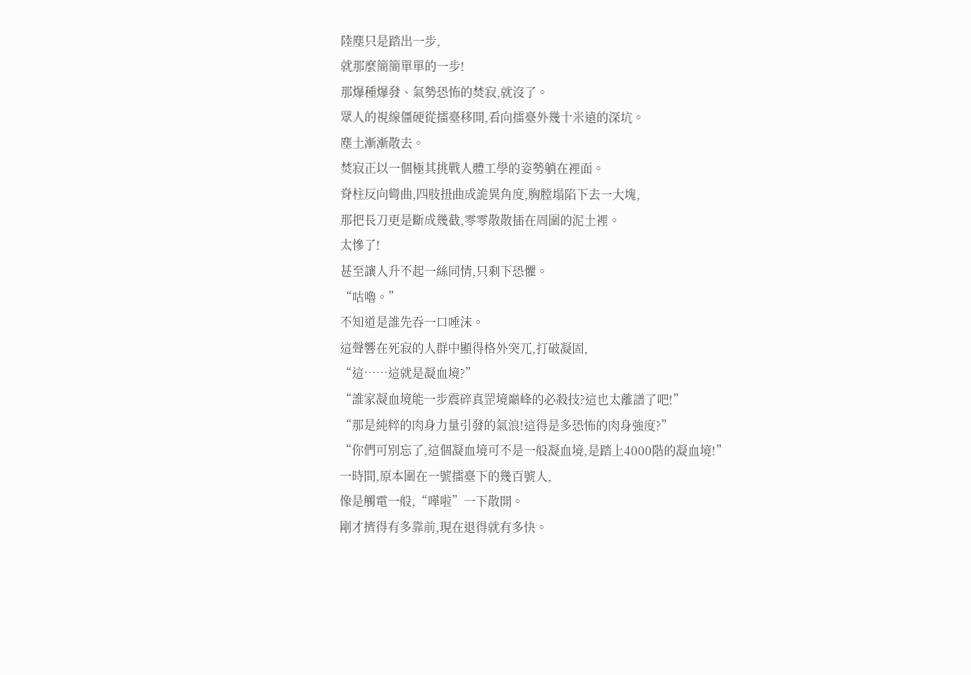陸塵只是踏出一步,
就那麼簡簡單單的一步!
那爆種爆發、氣勢恐怖的焚寂,就沒了。
眾人的視線僵硬從擂臺移開,看向擂臺外幾十米遠的深坑。
塵土漸漸散去。
焚寂正以一個極其挑戰人體工學的姿勢躺在裡面。
脊柱反向彎曲,四肢扭曲成詭異角度,胸膛塌陷下去一大塊,
那把長刀更是斷成幾截,零零散散插在周圍的泥土裡。
太慘了!
甚至讓人升不起一絲同情,只剩下恐懼。
“咕嚕。”
不知道是誰先吞一口唾沫。
這聲響在死寂的人群中顯得格外突兀,打破凝固,
“這……這就是凝血境?”
“誰家凝血境能一步震碎真罡境巔峰的必殺技?這也太離譜了吧!”
“那是純粹的肉身力量引發的氣浪!這得是多恐怖的肉身強度?”
“你們可別忘了,這個凝血境可不是一般凝血境,是踏上4000階的凝血境!”
一時間,原本圍在一號擂臺下的幾百號人,
像是觸電一般,“嘩啦”一下散開。
剛才擠得有多靠前,現在退得就有多快。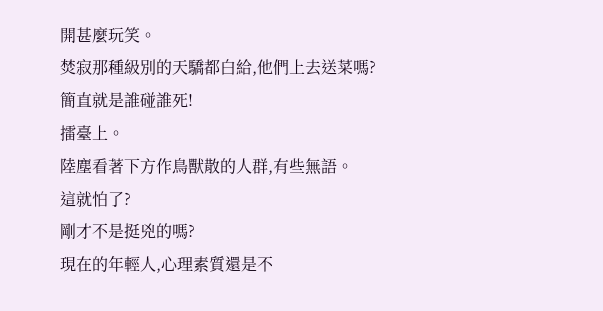開甚麼玩笑。
焚寂那種級別的天驕都白給,他們上去送菜嗎?
簡直就是誰碰誰死!
擂臺上。
陸塵看著下方作鳥獸散的人群,有些無語。
這就怕了?
剛才不是挺兇的嗎?
現在的年輕人,心理素質還是不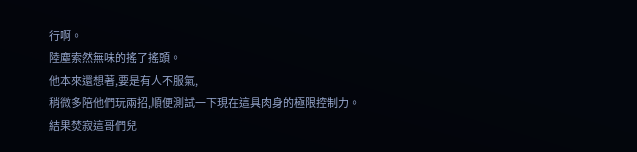行啊。
陸塵索然無味的搖了搖頭。
他本來還想著,要是有人不服氣,
稍微多陪他們玩兩招,順便測試一下現在這具肉身的極限控制力。
結果焚寂這哥們兒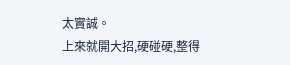太實誠。
上來就開大招,硬碰硬,整得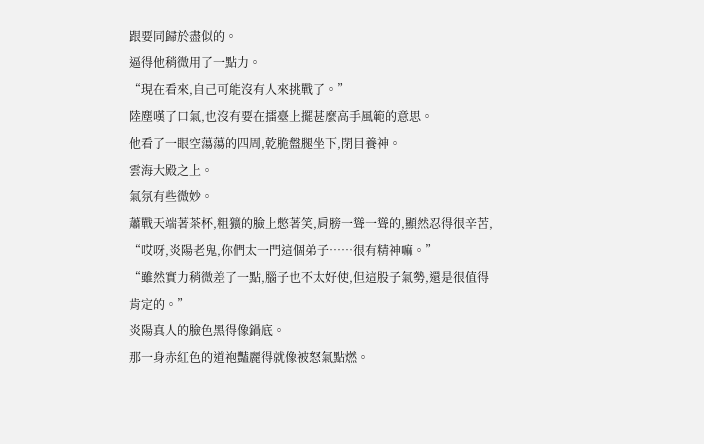跟要同歸於盡似的。
逼得他稍微用了一點力。
“現在看來,自己可能沒有人來挑戰了。”
陸塵嘆了口氣,也沒有要在擂臺上擺甚麼高手風範的意思。
他看了一眼空蕩蕩的四周,乾脆盤腿坐下,閉目養神。
雲海大殿之上。
氣氛有些微妙。
蕭戰天端著茶杯,粗獷的臉上憋著笑,肩膀一聳一聳的,顯然忍得很辛苦,
“哎呀,炎陽老鬼,你們太一門這個弟子……很有精神嘛。”
“雖然實力稍微差了一點,腦子也不太好使,但這股子氣勢,還是很值得肯定的。”
炎陽真人的臉色黑得像鍋底。
那一身赤紅色的道袍豔麗得就像被怒氣點燃。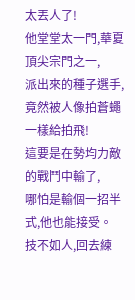太丟人了!
他堂堂太一門,華夏頂尖宗門之一,
派出來的種子選手,竟然被人像拍蒼蠅一樣給拍飛!
這要是在勢均力敵的戰鬥中輸了,
哪怕是輸個一招半式,他也能接受。
技不如人,回去練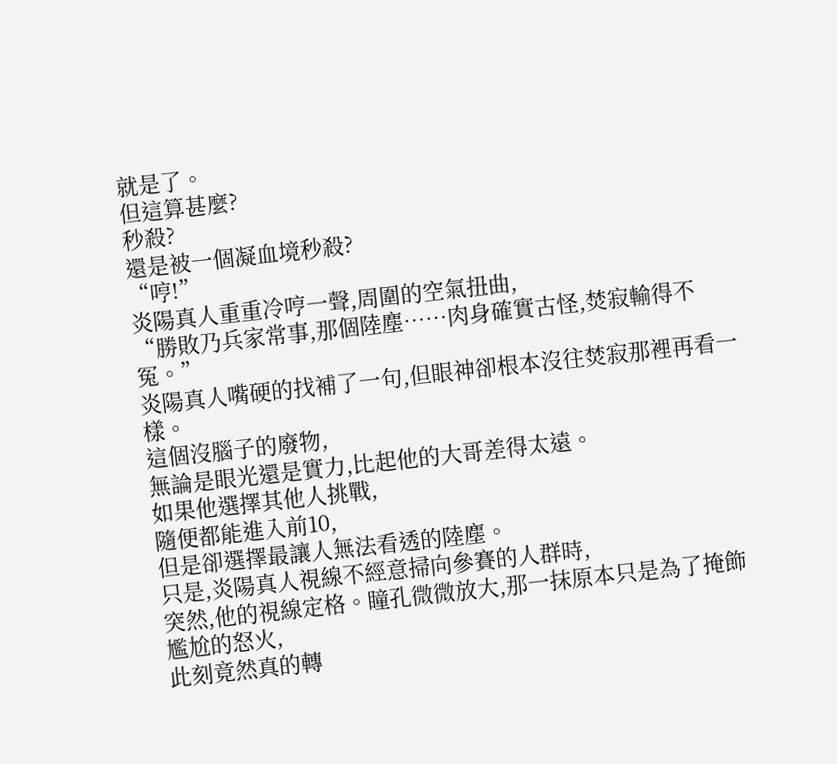就是了。
但這算甚麼?
秒殺?
還是被一個凝血境秒殺?
“哼!”
炎陽真人重重冷哼一聲,周圍的空氣扭曲,
“勝敗乃兵家常事,那個陸塵……肉身確實古怪,焚寂輸得不冤。”
炎陽真人嘴硬的找補了一句,但眼神卻根本沒往焚寂那裡再看一樣。
這個沒腦子的廢物,
無論是眼光還是實力,比起他的大哥差得太遠。
如果他選擇其他人挑戰,
隨便都能進入前10,
但是卻選擇最讓人無法看透的陸塵。
只是,炎陽真人視線不經意掃向參賽的人群時,
突然,他的視線定格。瞳孔微微放大,那一抹原本只是為了掩飾尷尬的怒火,
此刻竟然真的轉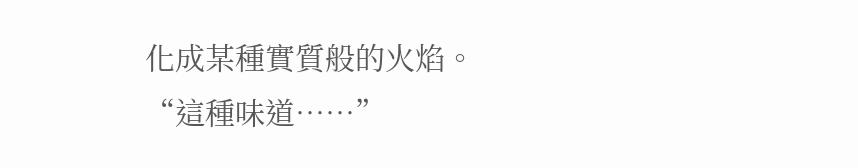化成某種實質般的火焰。
“這種味道……”